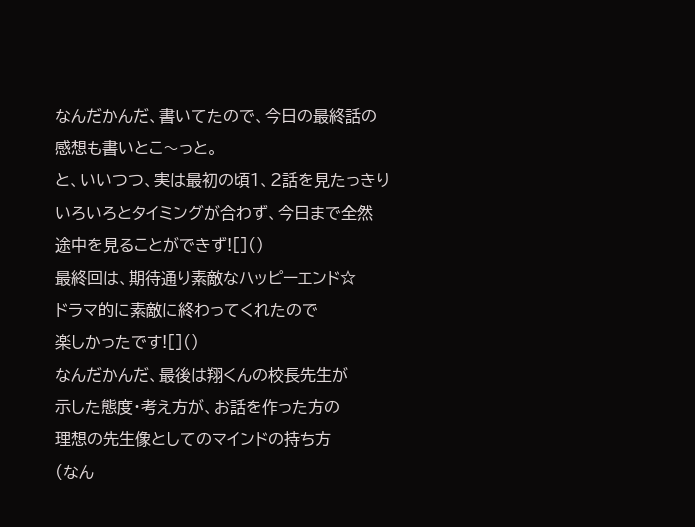なんだかんだ、書いてたので、今日の最終話の
感想も書いとこ〜っと。
と、いいつつ、実は最初の頃1、2話を見たっきり
いろいろとタイミングが合わず、今日まで全然
途中を見ることができず![]()
最終回は、期待通り素敵なハッピーエンド☆
ドラマ的に素敵に終わってくれたので
楽しかったです![]()
なんだかんだ、最後は翔くんの校長先生が
示した態度・考え方が、お話を作った方の
理想の先生像としてのマインドの持ち方
(なん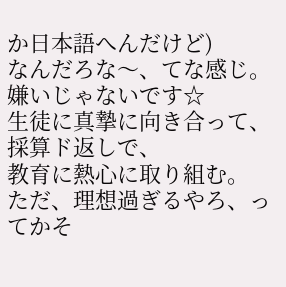か日本語へんだけど)
なんだろな〜、てな感じ。
嫌いじゃないです☆
生徒に真摯に向き合って、
採算ド返しで、
教育に熱心に取り組む。
ただ、理想過ぎるやろ、ってかそ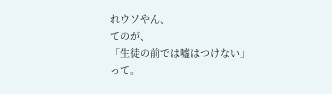れウソやん、
てのが、
「生徒の前では嘘はつけない」
って。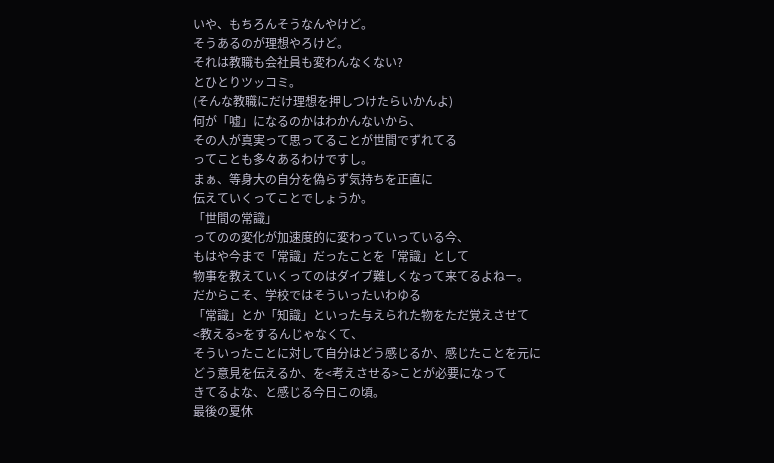いや、もちろんそうなんやけど。
そうあるのが理想やろけど。
それは教職も会社員も変わんなくない?
とひとりツッコミ。
(そんな教職にだけ理想を押しつけたらいかんよ)
何が「嘘」になるのかはわかんないから、
その人が真実って思ってることが世間でずれてる
ってことも多々あるわけですし。
まぁ、等身大の自分を偽らず気持ちを正直に
伝えていくってことでしょうか。
「世間の常識」
ってのの変化が加速度的に変わっていっている今、
もはや今まで「常識」だったことを「常識」として
物事を教えていくってのはダイブ難しくなって来てるよねー。
だからこそ、学校ではそういったいわゆる
「常識」とか「知識」といった与えられた物をただ覚えさせて
<教える>をするんじゃなくて、
そういったことに対して自分はどう感じるか、感じたことを元に
どう意見を伝えるか、を<考えさせる>ことが必要になって
きてるよな、と感じる今日この頃。
最後の夏休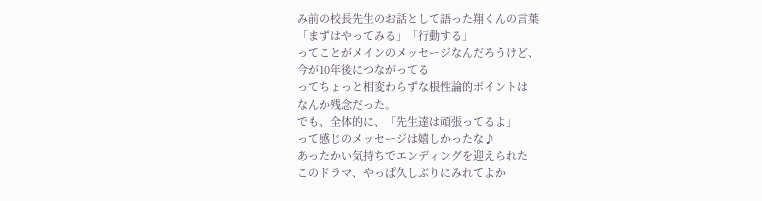み前の校長先生のお話として語った翔くんの言葉
「まずはやってみる」「行動する」
ってことがメインのメッセージなんだろうけど、
今が10年後につながってる
ってちょっと相変わらずな根性論的ポイントは
なんか残念だった。
でも、全体的に、「先生達は頑張ってるよ」
って感じのメッセージは嬉しかったな♪
あったかい気持ちでエンディングを迎えられた
このドラマ、やっぱ久しぶりにみれてよか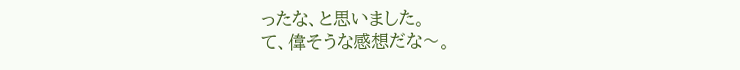ったな、と思いました。
て、偉そうな感想だな〜。